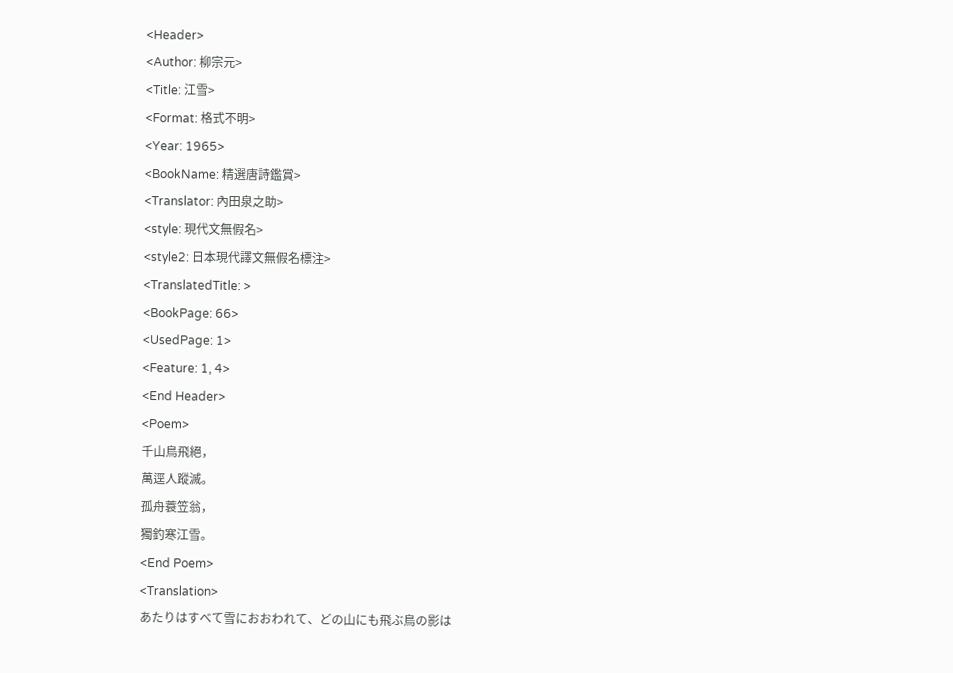<Header>
<Author: 柳宗元>
<Title: 江雪>
<Format: 格式不明>
<Year: 1965>
<BookName: 精選唐詩鑑賞>
<Translator: 內田泉之助>
<style: 現代文無假名>
<style2: 日本現代譯文無假名標注>
<TranslatedTitle: >
<BookPage: 66>
<UsedPage: 1>
<Feature: 1, 4>
<End Header>
<Poem>
千山鳥飛絕，
萬逕人蹤滅。
孤舟蓑笠翁，
獨釣寒江雪。
<End Poem>
<Translation>
あたりはすべて雪におおわれて、どの山にも飛ぶ鳥の影は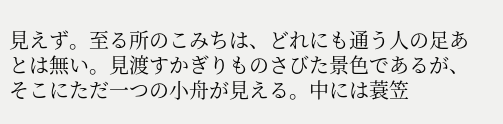見えず。至る所のこみちは、どれにも通う人の足あとは無い。見渡すかぎりものさびた景色であるが、そこにただ一つの小舟が見える。中には蓑笠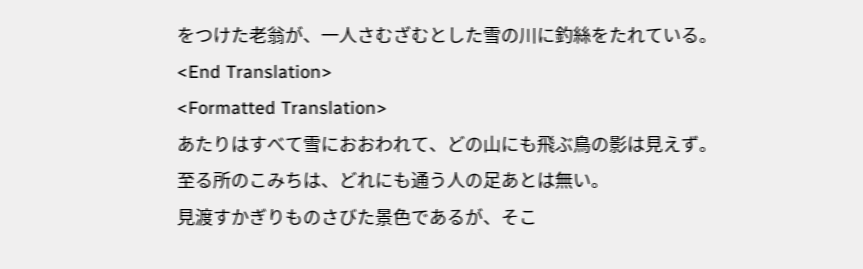をつけた老翁が、一人さむざむとした雪の川に釣絲をたれている。
<End Translation>
<Formatted Translation>
あたりはすべて雪におおわれて、どの山にも飛ぶ鳥の影は見えず。
至る所のこみちは、どれにも通う人の足あとは無い。
見渡すかぎりものさびた景色であるが、そこ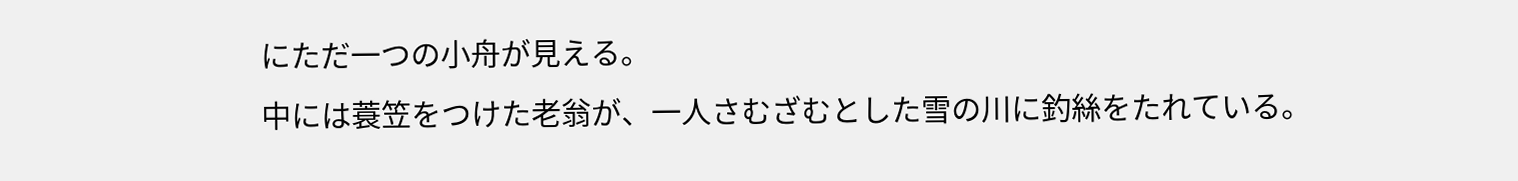にただ一つの小舟が見える。
中には蓑笠をつけた老翁が、一人さむざむとした雪の川に釣絲をたれている。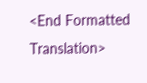<End Formatted Translation>